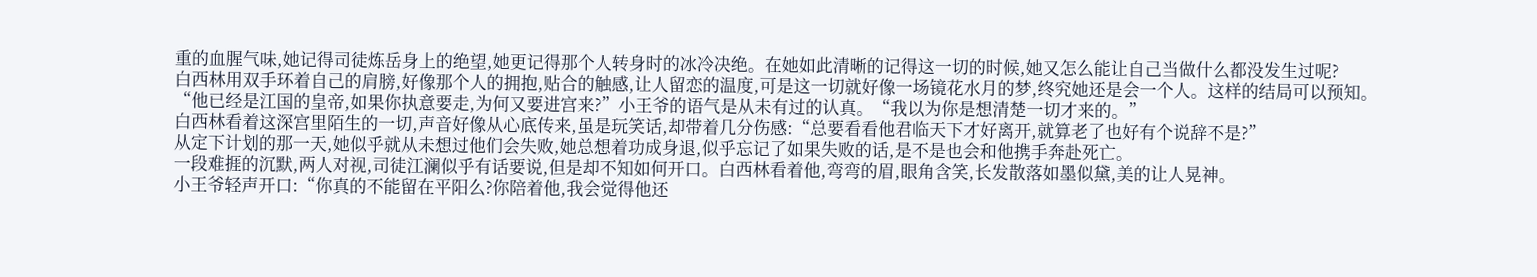重的血腥气味,她记得司徒炼岳身上的绝望,她更记得那个人转身时的冰冷决绝。在她如此清晰的记得这一切的时候,她又怎么能让自己当做什么都没发生过呢?
白西林用双手环着自己的肩膀,好像那个人的拥抱,贴合的触感,让人留恋的温度,可是这一切就好像一场镜花水月的梦,终究她还是会一个人。这样的结局可以预知。
“他已经是江国的皇帝,如果你执意要走,为何又要进宫来?”小王爷的语气是从未有过的认真。“我以为你是想清楚一切才来的。”
白西林看着这深宫里陌生的一切,声音好像从心底传来,虽是玩笑话,却带着几分伤感:“总要看看他君临天下才好离开,就算老了也好有个说辞不是?”
从定下计划的那一天,她似乎就从未想过他们会失败,她总想着功成身退,似乎忘记了如果失败的话,是不是也会和他携手奔赴死亡。
一段难捱的沉默,两人对视,司徒江澜似乎有话要说,但是却不知如何开口。白西林看着他,弯弯的眉,眼角含笑,长发散落如墨似黛,美的让人晃神。
小王爷轻声开口:“你真的不能留在平阳么?你陪着他,我会觉得他还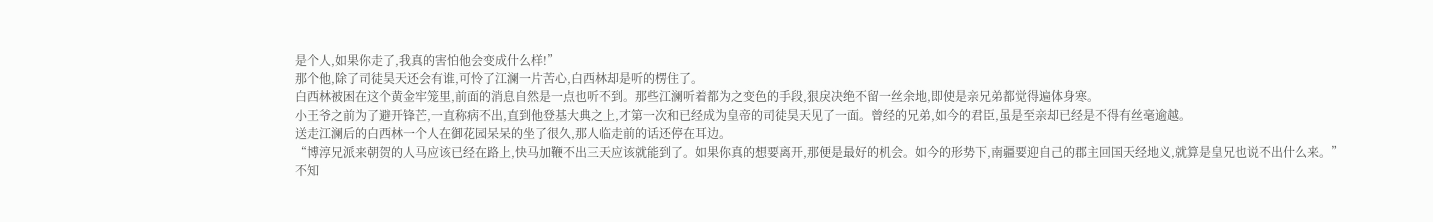是个人,如果你走了,我真的害怕他会变成什么样!”
那个他,除了司徒昊天还会有谁,可怜了江澜一片苦心,白西林却是听的楞住了。
白西林被困在这个黄金牢笼里,前面的消息自然是一点也听不到。那些江澜听着都为之变色的手段,狠戾决绝不留一丝余地,即使是亲兄弟都觉得遍体身寒。
小王爷之前为了避开锋芒,一直称病不出,直到他登基大典之上,才第一次和已经成为皇帝的司徒昊天见了一面。曾经的兄弟,如今的君臣,虽是至亲却已经是不得有丝毫逾越。
送走江澜后的白西林一个人在御花园呆呆的坐了很久,那人临走前的话还停在耳边。
“博淳兄派来朝贺的人马应该已经在路上,快马加鞭不出三天应该就能到了。如果你真的想要离开,那便是最好的机会。如今的形势下,南疆要迎自己的郡主回国天经地义,就算是皇兄也说不出什么来。”
不知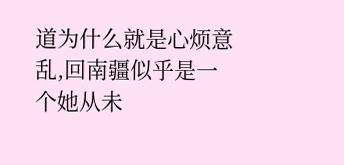道为什么就是心烦意乱,回南疆似乎是一个她从未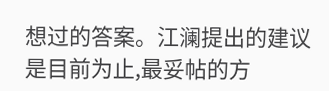想过的答案。江澜提出的建议是目前为止,最妥帖的方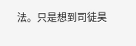法。只是想到司徒昊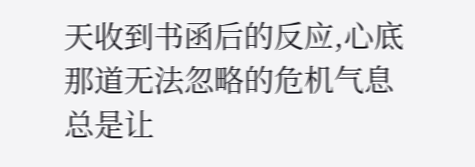天收到书函后的反应,心底那道无法忽略的危机气息总是让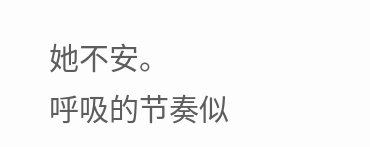她不安。
呼吸的节奏似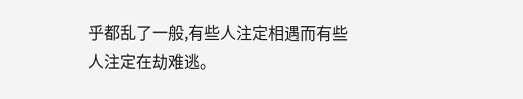乎都乱了一般,有些人注定相遇而有些人注定在劫难逃。